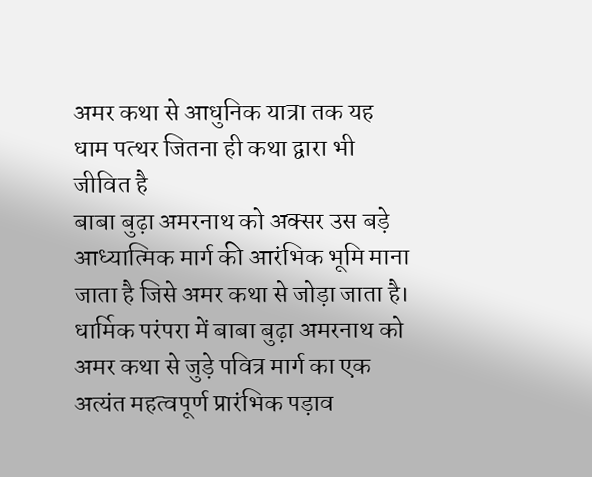अमर कथा से आधुनिक यात्रा तक यह धाम पत्थर जितना ही कथा द्वारा भी जीवित है
बाबा बुढ़ा अमरनाथ को अक्सर उस बड़े आध्यात्मिक मार्ग की आरंभिक भूमि माना जाता है जिसे अमर कथा से जोड़ा जाता है।
धार्मिक परंपरा में बाबा बुढ़ा अमरनाथ को अमर कथा से जुड़े पवित्र मार्ग का एक अत्यंत महत्वपूर्ण प्रारंभिक पड़ाव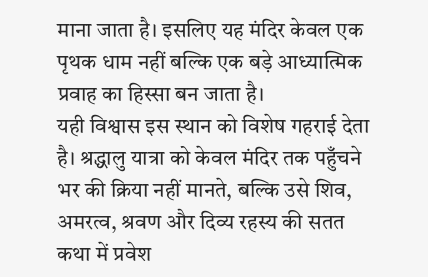माना जाता है। इसलिए यह मंदिर केवल एक पृथक धाम नहीं बल्कि एक बड़े आध्यात्मिक प्रवाह का हिस्सा बन जाता है।
यही विश्वास इस स्थान को विशेष गहराई देता है। श्रद्धालु यात्रा को केवल मंदिर तक पहुँचने भर की क्रिया नहीं मानते, बल्कि उसे शिव, अमरत्व, श्रवण और दिव्य रहस्य की सतत कथा में प्रवेश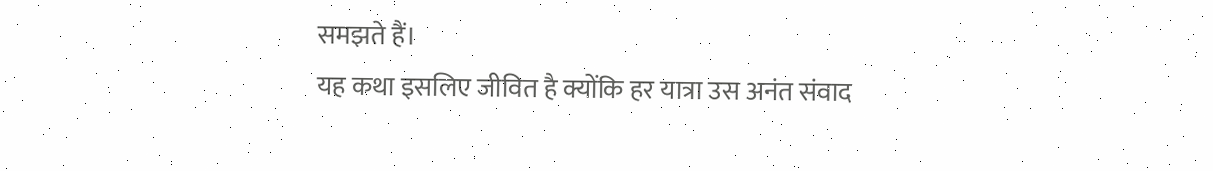समझते हैं।
यह कथा इसलिए जीवित है क्योंकि हर यात्रा उस अनंत संवाद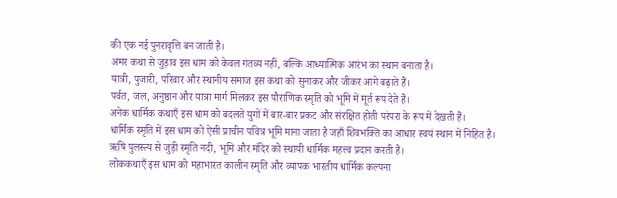की एक नई पुनरावृत्ति बन जाती है।
अमर कथा से जुड़ाव इस धाम को केवल गंतव्य नहीं, बल्कि आध्यात्मिक आरंभ का स्थान बनाता है।
यात्री, पुजारी, परिवार और स्थानीय समाज इस कथा को सुनाकर और जीकर आगे बढ़ाते हैं।
पर्वत, जल, अनुष्ठान और यात्रा मार्ग मिलकर इस पौराणिक स्मृति को भूमि में मूर्त रूप देते हैं।
अनेक धार्मिक कथाएँ इस धाम को बदलते युगों में बार-बार प्रकट और संरक्षित होती परंपरा के रूप में देखती हैं।
धार्मिक स्मृति में इस धाम को ऐसी प्राचीन पवित्र भूमि माना जाता है जहाँ शिवभक्ति का आधार स्वयं स्थान में निहित है।
ऋषि पुलस्त्य से जुड़ी स्मृति नदी, भूमि और मंदिर को स्थायी धार्मिक महत्त्व प्रदान करती है।
लोककथाएँ इस धाम को महाभारत कालीन स्मृति और व्यापक भारतीय धार्मिक कल्पना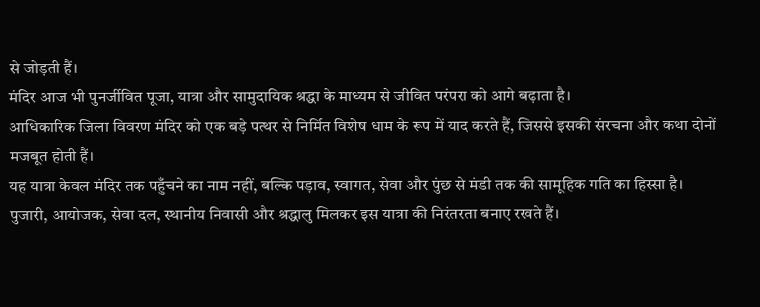से जोड़ती हैं।
मंदिर आज भी पुनर्जीवित पूजा, यात्रा और सामुदायिक श्रद्धा के माध्यम से जीवित परंपरा को आगे बढ़ाता है।
आधिकारिक जिला विवरण मंदिर को एक बड़े पत्थर से निर्मित विशेष धाम के रूप में याद करते हैं, जिससे इसकी संरचना और कथा दोनों मजबूत होती हैं।
यह यात्रा केवल मंदिर तक पहुँचने का नाम नहीं, बल्कि पड़ाव, स्वागत, सेवा और पुंछ से मंडी तक की सामूहिक गति का हिस्सा है।
पुजारी, आयोजक, सेवा दल, स्थानीय निवासी और श्रद्धालु मिलकर इस यात्रा की निरंतरता बनाए रखते हैं।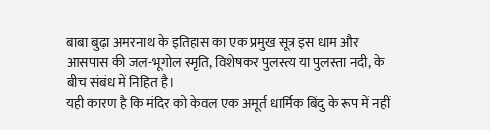बाबा बुढ़ा अमरनाथ के इतिहास का एक प्रमुख सूत्र इस धाम और आसपास की जल-भूगोल स्मृति, विशेषकर पुलस्त्य या पुलस्ता नदी, के बीच संबंध में निहित है।
यही कारण है कि मंदिर को केवल एक अमूर्त धार्मिक बिंदु के रूप में नहीं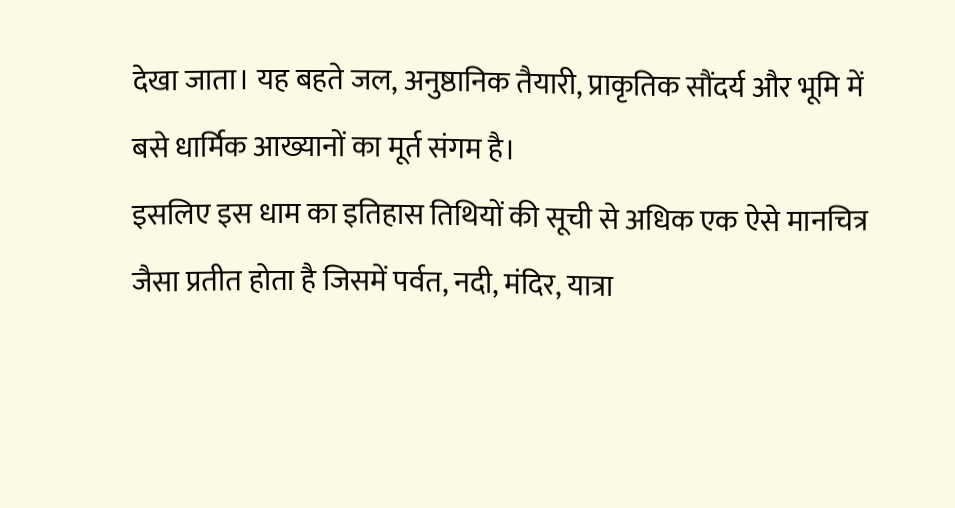देखा जाता। यह बहते जल, अनुष्ठानिक तैयारी, प्राकृतिक सौंदर्य और भूमि में बसे धार्मिक आख्यानों का मूर्त संगम है।
इसलिए इस धाम का इतिहास तिथियों की सूची से अधिक एक ऐसे मानचित्र जैसा प्रतीत होता है जिसमें पर्वत, नदी, मंदिर, यात्रा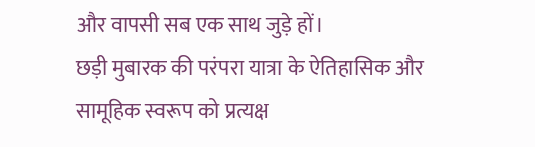और वापसी सब एक साथ जुड़े हों।
छड़ी मुबारक की परंपरा यात्रा के ऐतिहासिक और सामूहिक स्वरूप को प्रत्यक्ष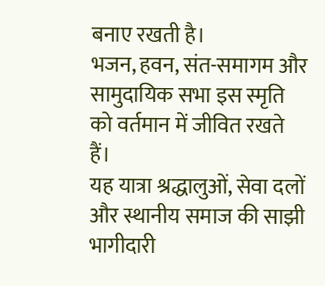बनाए रखती है।
भजन, हवन, संत-समागम और सामुदायिक सभा इस स्मृति को वर्तमान में जीवित रखते हैं।
यह यात्रा श्रद्धालुओं, सेवा दलों और स्थानीय समाज की साझी भागीदारी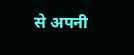से अपनी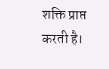शक्ति प्राप्त करती है।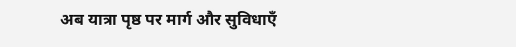अब यात्रा पृष्ठ पर मार्ग और सुविधाएँ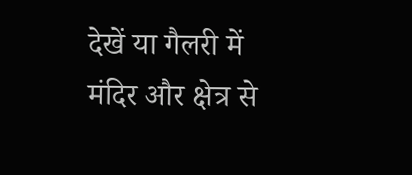देखें या गैलरी में मंदिर और क्षेत्र से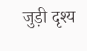जुड़ी दृश्य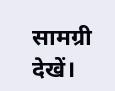सामग्री देखें।